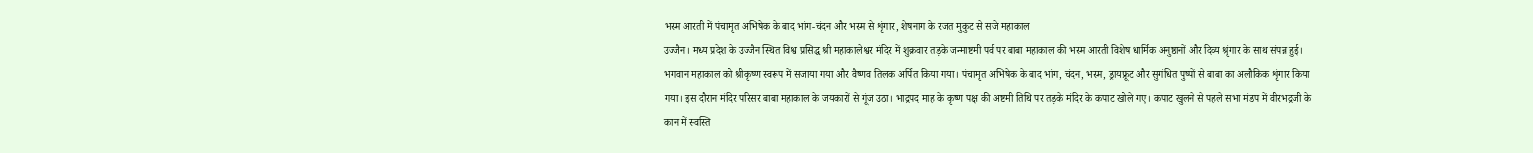भस्म आरती में पंचामृत अभिषेक के बाद भांग-चंदन और भस्म से शृंगार, शेषनाग के रजत मुकुट से सजे महाकाल
उज्जैन। मध्य प्रदेश के उज्जैन स्थित विश्व प्रसिद्ध श्री महाकालेश्वर मंदिर में शुक्रवार तड़के जन्माष्टमी पर्व पर बाबा महाकाल की भस्म आरती विशेष धार्मिक अनुष्ठानों और दिव्य श्रृंगार के साथ संपन्न हुई। भगवान महाकाल को श्रीकृष्ण स्वरूप में सजाया गया और वैष्णव तिलक अर्पित किया गया। पंचामृत अभिषेक के बाद भांग, चंदन, भस्म, ड्रायफ्रूट और सुगंधित पुष्पों से बाबा का अलौकिक शृंगार किया गया। इस दौरान मंदिर परिसर बाबा महाकाल के जयकारों से गूंज उठा। भाद्रपद माह के कृष्ण पक्ष की अष्टमी तिथि पर तड़के मंदिर के कपाट खोले गए। कपाट खुलने से पहले सभा मंडप में वीरभद्रजी के कान में स्वस्ति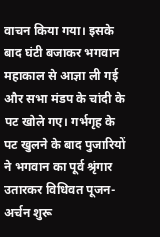वाचन किया गया। इसके बाद घंटी बजाकर भगवान महाकाल से आज्ञा ली गई और सभा मंडप के चांदी के पट खोले गए। गर्भगृह के पट खुलने के बाद पुजारियों ने भगवान का पूर्व श्रृंगार उतारकर विधिवत पूजन-अर्चन शुरू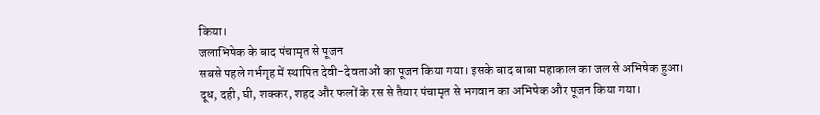किया।
जलाभिषेक के बाद पंचामृत से पूजन
सबसे पहले गर्भगृह में स्थापित देवी-देवताओं का पूजन किया गया। इसके बाद बाबा महाकाल का जल से अभिषेक हुआ। दूध, दही, घी, शक्कर, शहद और फलों के रस से तैयार पंचामृत से भगवान का अभिषेक और पूजन किया गया।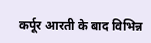कर्पूर आरती के बाद विभिन्न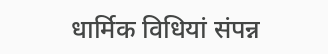धार्मिक विधियां संपन्न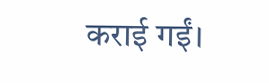कराई गईं।